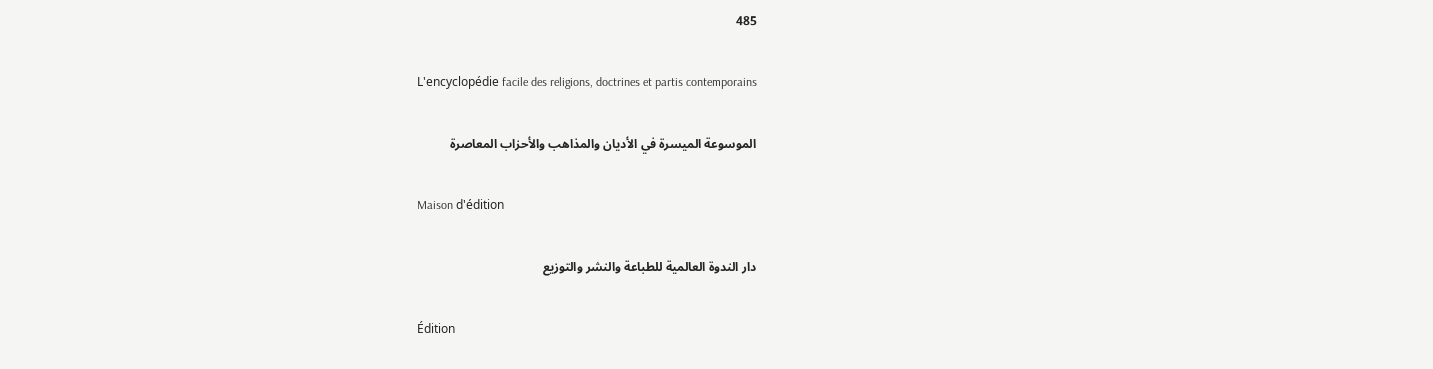485

L'encyclopédie facile des religions, doctrines et partis contemporains

الموسوعة الميسرة في الأديان والمذاهب والأحزاب المعاصرة

Maison d'édition

دار الندوة العالمية للطباعة والنشر والتوزيع

Édition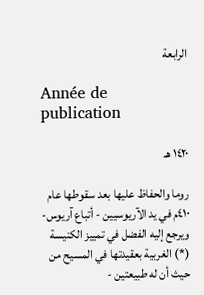الرابعة

Année de publication

١٤٢٠ هـ

روما والحفاظ عليها بعد سقوطها عام ٤١٠م في يد الآريوسيين - أتباع آريوس- ويرجع إليه الفضل في تمييز الكنيسة (*) الغربية بعقيدتها في المسيح من حيث أن له طبيعتين -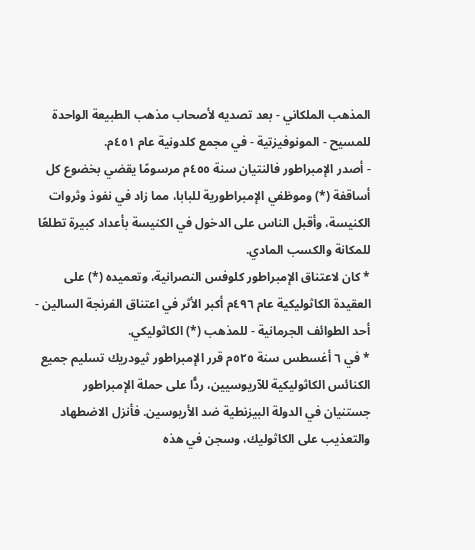المذهب الملكاني - بعد تصديه لأصحاب مذهب الطبيعة الواحدة للمسيح - المونوفيزتية - في مجمع كلدونية عام ٤٥١م.
- أصدر الإمبراطور فالنتيان سنة ٤٥٥م مرسومًا يقضي بخضوع كل أساقفة (*) وموظفي الإمبراطورية للبابا، مما زاد في نفوذ وثروات الكنيسة، وأقبل الناس على الدخول في الكنيسة بأعداد كبيرة تطلعًا للمكانة والكسب المادي.
* كان لاعتناق الإمبراطور كلوفس النصرانية، وتعميده (*) على العقيدة الكاثوليكية عام ٤٩٦م أكبر الأثر في اعتناق الفرنجة السالين - أحد الطوائف الجرمانية - للمذهب (*) الكاثوليكي.
* في ٦ أغسطس سنة ٥٢٥م قرر الإمبراطور ثيودريك تسليم جميع الكنائس الكاثوليكية للآريوسيين، ردًّا على حملة الإمبراطور جستنيان في الدولة البيزنطية ضد الأريوسين. فأنزل الاضطهاد والتعذيب على الكاثوليك، وسجن في هذه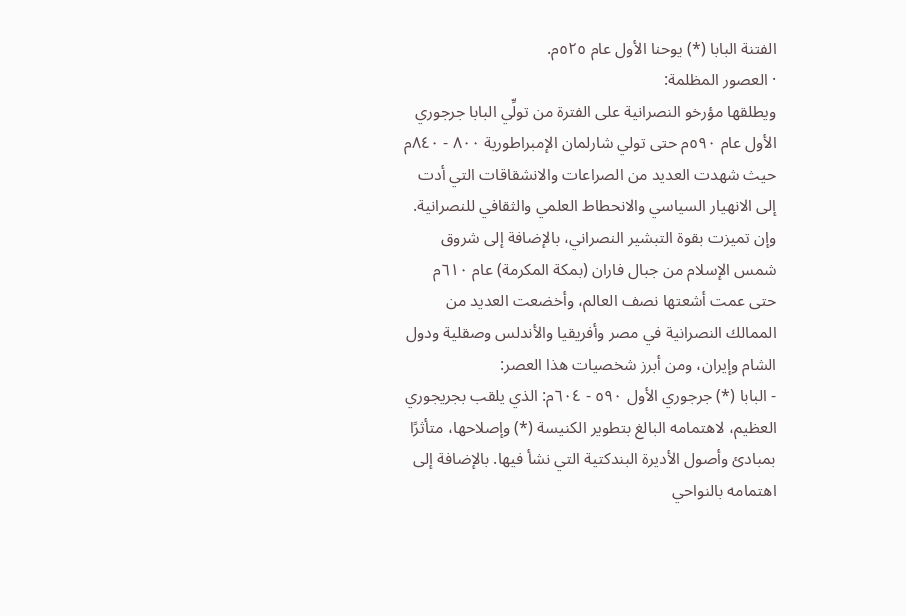الفتنة البابا (*) يوحنا الأول عام ٥٢٥م.
· العصور المظلمة:
ويطلقها مؤرخو النصرانية على الفترة من تولِّي البابا جرجوري الأول عام ٥٩٠م حتى تولي شارلمان الإمبراطورية ٨٠٠ - ٨٤٠م حيث شهدت العديد من الصراعات والانشقاقات التي أدت إلى الانهيار السياسي والانحطاط العلمي والثقافي للنصرانية. وإن تميزت بقوة التبشير النصراني، بالإضافة إلى شروق شمس الإسلام من جبال فاران (بمكة المكرمة) عام ٦١٠م حتى عمت أشعتها نصف العالم، وأخضعت العديد من الممالك النصرانية في مصر وأفريقيا والأندلس وصقلية ودول الشام وإيران، ومن أبرز شخصيات هذا العصر:
- البابا (*) جرجوري الأول ٥٩٠ - ٦٠٤م: الذي يلقب بجريجوري العظيم، لاهتمامه البالغ بتطوير الكنيسة (*) وإصلاحها، متأثرًا بمبادئ وأصول الأديرة البندكتية التي نشأ فيها. بالإضافة إلى اهتمامه بالنواحي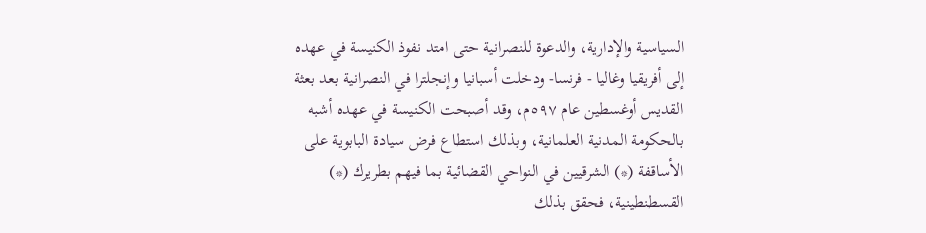السياسية والإدارية، والدعوة للنصرانية حتى امتد نفوذ الكنيسة في عهده إلى أفريقيا وغاليا - فرنسا- ودخلت أسبانيا وإنجلترا في النصرانية بعد بعثة القديس أوغسطين عام ٥٩٧م، وقد أصبحت الكنيسة في عهده أشبه بالحكومة المدنية العلمانية، وبذلك استطاع فرض سيادة البابوية على الأساقفة (*) الشرقيين في النواحي القضائية بما فيهم بطريرك (*) القسطنطينية، فحقق بذلك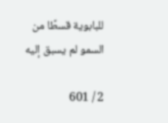للبابوية قسطًا من السمو لم يسبق إليه

2 / 601